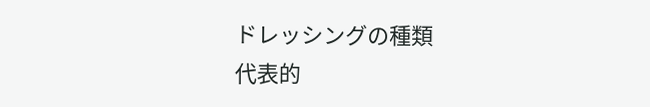ドレッシングの種類
代表的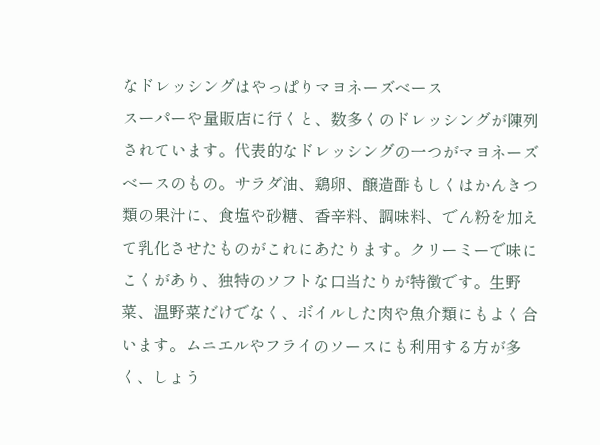なドレッシングはやっぱりマヨネーズベース
スーパーや量販店に行くと、数多くのドレッシングが陳列されています。代表的なドレッシングの一つがマヨネーズベースのもの。サラダ油、鶏卵、醸造酢もしくはかんきつ類の果汁に、食塩や砂糖、香辛料、調味料、でん粉を加えて乳化させたものがこれにあたります。クリーミーで味にこくがあり、独特のソフトな口当たりが特徴です。生野菜、温野菜だけでなく、ボイルした肉や魚介類にもよく合います。ムニエルやフライのソースにも利用する方が多く、しょう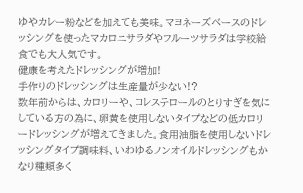ゆやカレー粉などを加えても美味。マヨネーズベースのドレッシングを使ったマカロニサラダやフルーツサラダは学校給食でも大人気です。
健康を考えたドレッシングが増加!
手作りのドレッシングは生産量が少ない!?
数年前からは、カロリーや、コレステロールのとりすぎを気にしている方の為に、卵黄を使用しないタイプなどの低カロリードレッシングが増えてきました。食用油脂を使用しないドレッシングタイプ調味料、いわゆるノンオイルドレッシングもかなり種類多く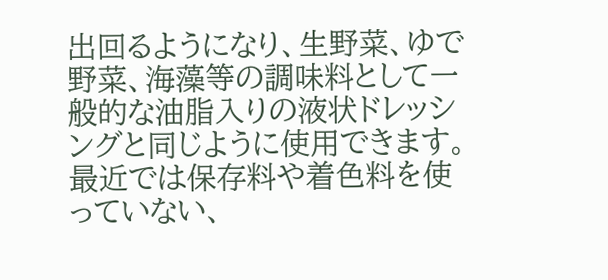出回るようになり、生野菜、ゆで野菜、海藻等の調味料として一般的な油脂入りの液状ドレッシングと同じように使用できます。最近では保存料や着色料を使っていない、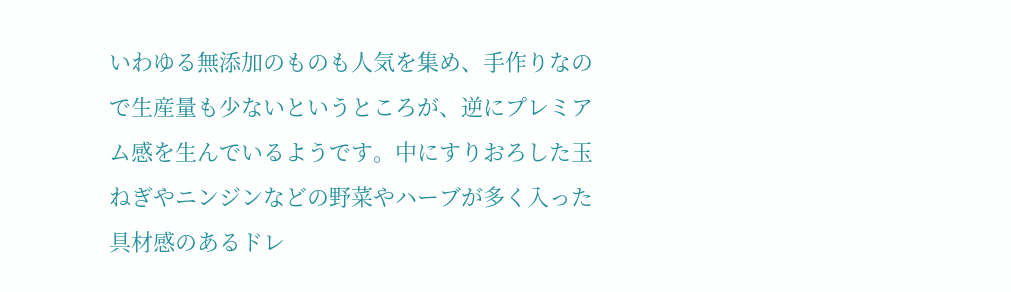いわゆる無添加のものも人気を集め、手作りなので生産量も少ないというところが、逆にプレミアム感を生んでいるようです。中にすりおろした玉ねぎやニンジンなどの野菜やハーブが多く入った具材感のあるドレ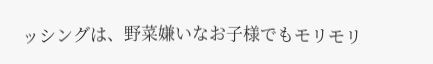ッシングは、野菜嫌いなお子様でもモリモリ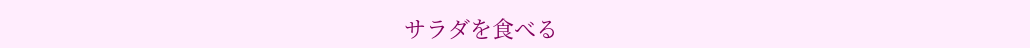サラダを食べる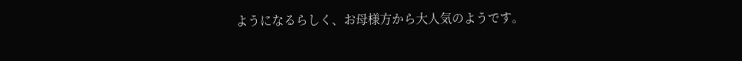ようになるらしく、お母様方から大人気のようです。